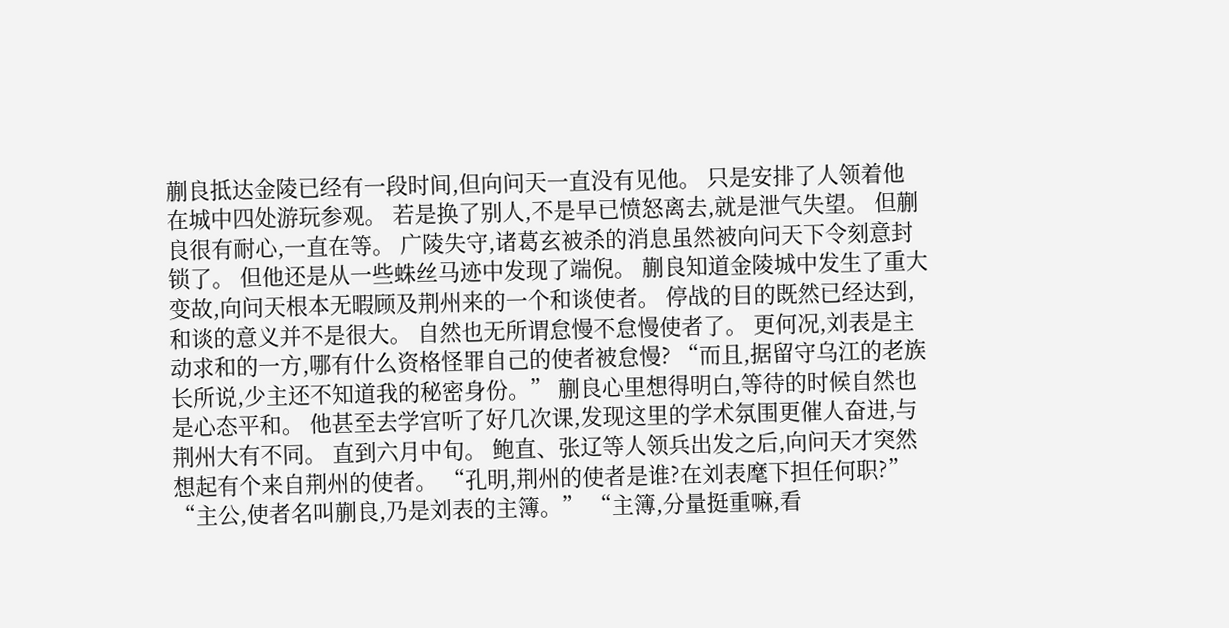蒯良抵达金陵已经有一段时间,但向问天一直没有见他。 只是安排了人领着他在城中四处游玩参观。 若是换了别人,不是早已愤怒离去,就是泄气失望。 但蒯良很有耐心,一直在等。 广陵失守,诸葛玄被杀的消息虽然被向问天下令刻意封锁了。 但他还是从一些蛛丝马迹中发现了端倪。 蒯良知道金陵城中发生了重大变故,向问天根本无暇顾及荆州来的一个和谈使者。 停战的目的既然已经达到,和谈的意义并不是很大。 自然也无所谓怠慢不怠慢使者了。 更何况,刘表是主动求和的一方,哪有什么资格怪罪自己的使者被怠慢? “而且,据留守乌江的老族长所说,少主还不知道我的秘密身份。” 蒯良心里想得明白,等待的时候自然也是心态平和。 他甚至去学宫听了好几次课,发现这里的学术氛围更催人奋进,与荆州大有不同。 直到六月中旬。 鲍直、张辽等人领兵出发之后,向问天才突然想起有个来自荆州的使者。 “孔明,荆州的使者是谁?在刘表麾下担任何职?” “主公,使者名叫蒯良,乃是刘表的主簿。” “主簿,分量挺重嘛,看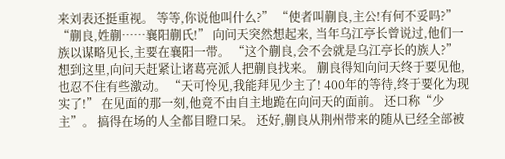来刘表还挺重视。 等等,你说他叫什么?” “使者叫蒯良,主公!有何不妥吗?” “蒯良,姓蒯……襄阳蒯氏!” 向问天突然想起来, 当年乌江亭长曾说过,他们一族以谋略见长,主要在襄阳一带。 “这个蒯良,会不会就是乌江亭长的族人?” 想到这里,向问天赶紧让诸葛亮派人把蒯良找来。 蒯良得知向问天终于要见他,也忍不住有些激动。 “天可怜见,我能拜见少主了! 400年的等待,终于要化为现实了!” 在见面的那一刻,他竟不由自主地跪在向问天的面前。 还口称“少主”。 搞得在场的人全都目瞪口呆。 还好,蒯良从荆州带来的随从已经全部被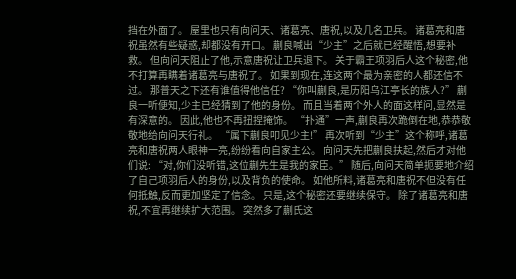挡在外面了。 屋里也只有向问天、诸葛亮、唐祝,以及几名卫兵。 诸葛亮和唐祝虽然有些疑惑,却都没有开口。 蒯良喊出“少主”之后就已经醒悟,想要补救。 但向问天阻止了他,示意唐祝让卫兵退下。 关于霸王项羽后人这个秘密,他不打算再瞒着诸葛亮与唐祝了。 如果到现在,连这两个最为亲密的人都还信不过。 那普天之下还有谁值得他信任? “你叫蒯良,是历阳乌江亭长的族人?” 蒯良一听便知,少主已经猜到了他的身份。 而且当着两个外人的面这样问,显然是有深意的。 因此,他也不再扭捏掩饰。 “扑通”一声,蒯良再次跪倒在地,恭恭敬敬地给向问天行礼。 “属下蒯良叩见少主!” 再次听到“少主”这个称呼,诸葛亮和唐祝两人眼神一亮,纷纷看向自家主公。 向问天先把蒯良扶起,然后才对他们说: “对,你们没听错,这位蒯先生是我的家臣。” 随后,向问天简单扼要地介绍了自己项羽后人的身份,以及背负的使命。 如他所料,诸葛亮和唐祝不但没有任何抵触,反而更加坚定了信念。 只是,这个秘密还要继续保守。 除了诸葛亮和唐祝,不宜再继续扩大范围。 突然多了蒯氏这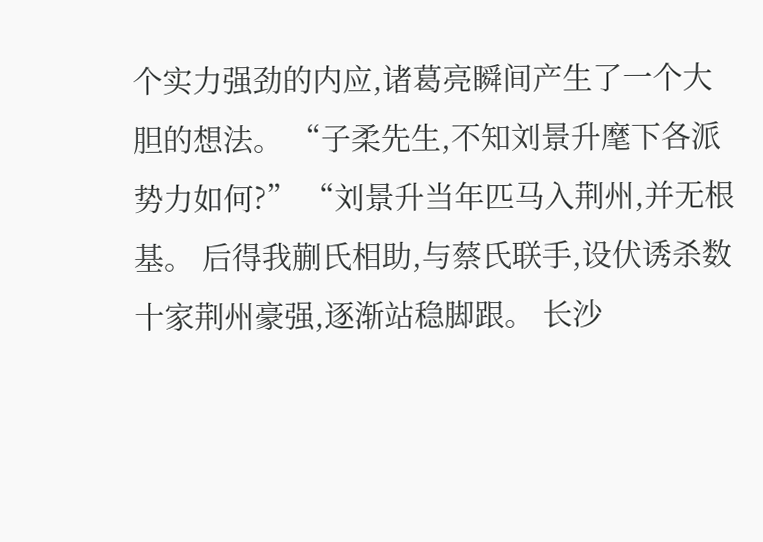个实力强劲的内应,诸葛亮瞬间产生了一个大胆的想法。 “子柔先生,不知刘景升麾下各派势力如何?” “刘景升当年匹马入荆州,并无根基。 后得我蒯氏相助,与蔡氏联手,设伏诱杀数十家荆州豪强,逐渐站稳脚跟。 长沙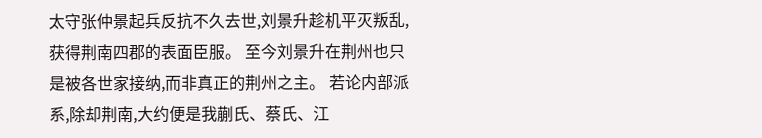太守张仲景起兵反抗不久去世,刘景升趁机平灭叛乱,获得荆南四郡的表面臣服。 至今刘景升在荆州也只是被各世家接纳,而非真正的荆州之主。 若论内部派系,除却荆南,大约便是我蒯氏、蔡氏、江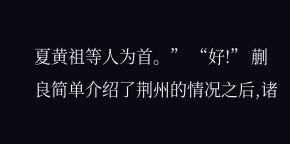夏黄祖等人为首。” “好!” 蒯良简单介绍了荆州的情况之后,诸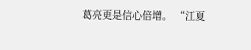葛亮更是信心倍增。 “江夏